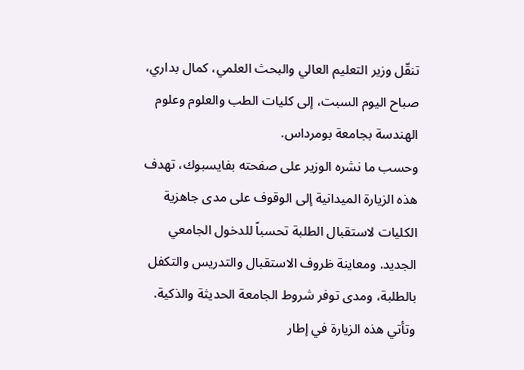تنقّل وزير التعليم العالي والبحث العلمي، كمال بداري، صباح اليوم السبت، إلى كليات الطب والعلوم وعلوم الهندسة بجامعة بومرداس.
وحسب ما نشره الوزير على صفحته بفايسبوك، تهدف هذه الزيارة الميدانية إلى الوقوف على مدى جاهزية الكليات لاستقبال الطلبة تحسباً للدخول الجامعي الجديد. ومعاينة ظروف الاستقبال والتدريس والتكفل بالطلبة، ومدى توفر شروط الجامعة الحديثة والذكية.
وتأتي هذه الزيارة في إطار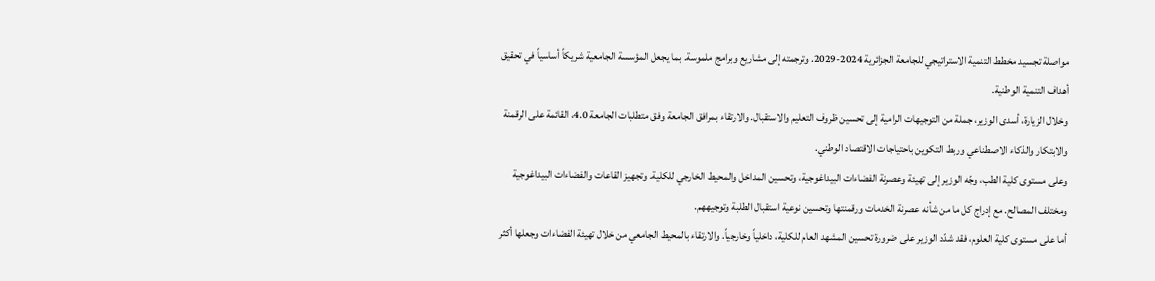مواصلة تجسيد مخطط التنمية الاستراتيجي للجامعة الجزائرية 2024-2029. وترجمته إلى مشاريع وبرامج ملموسة. بما يجعل المؤسسة الجامعية شريكاً أساسياً في تحقيق أهداف التنمية الوطنية.
وخلال الزيارة، أسدى الوزير، جملة من التوجيهات الرامية إلى تحسين ظروف التعليم والاستقبال. والارتقاء بمرافق الجامعة وفق متطلبات الجامعة 4.0، القائمة على الرقمنة والابتكار والذكاء الاصطناعي وربط التكوين باحتياجات الاقتصاد الوطني.
وعلى مستوى كلية الطب، وجّه الوزير إلى تهيئة وعصرنة الفضاءات البيداغوجية، وتحسين المداخل والمحيط الخارجي للكلية. وتجهيز القاعات والفضاءات البيداغوجية ومختلف المصالح. مع إدراج كل ما من شأنه عصرنة الخدمات ورقمنتها وتحسين نوعية استقبال الطلبة وتوجيههم.
أما على مستوى كلية العلوم، فقد شدّد الوزير على ضرورة تحسين المشهد العام للكلية، داخلياً وخارجياً. والارتقاء بالمحيط الجامعي من خلال تهيئة الفضاءات وجعلها أكثر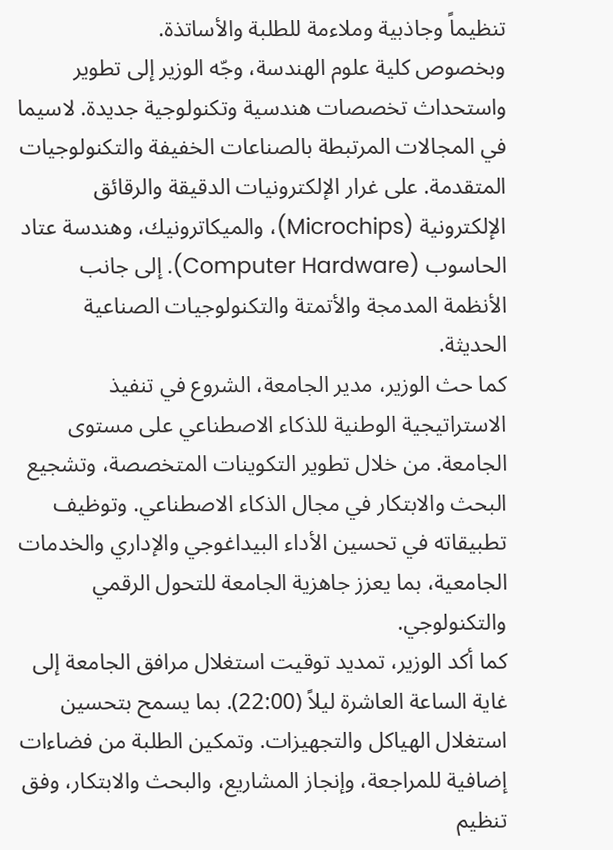تنظيماً وجاذبية وملاءمة للطلبة والأساتذة.
وبخصوص كلية علوم الهندسة، وجّه الوزير إلى تطوير واستحداث تخصصات هندسية وتكنولوجية جديدة. لاسيما في المجالات المرتبطة بالصناعات الخفيفة والتكنولوجيات المتقدمة. على غرار الإلكترونيات الدقيقة والرقائق الإلكترونية (Microchips)، والميكاترونيك، وهندسة عتاد الحاسوب (Computer Hardware). إلى جانب الأنظمة المدمجة والأتمتة والتكنولوجيات الصناعية الحديثة.
كما حث الوزير، مدير الجامعة، الشروع في تنفيذ الاستراتيجية الوطنية للذكاء الاصطناعي على مستوى الجامعة. من خلال تطوير التكوينات المتخصصة، وتشجيع البحث والابتكار في مجال الذكاء الاصطناعي. وتوظيف تطبيقاته في تحسين الأداء البيداغوجي والإداري والخدمات الجامعية، بما يعزز جاهزية الجامعة للتحول الرقمي والتكنولوجي.
كما أكد الوزير، تمديد توقيت استغلال مرافق الجامعة إلى غاية الساعة العاشرة ليلاً (22:00). بما يسمح بتحسين استغلال الهياكل والتجهيزات. وتمكين الطلبة من فضاءات إضافية للمراجعة، وإنجاز المشاريع، والبحث والابتكار، وفق تنظيم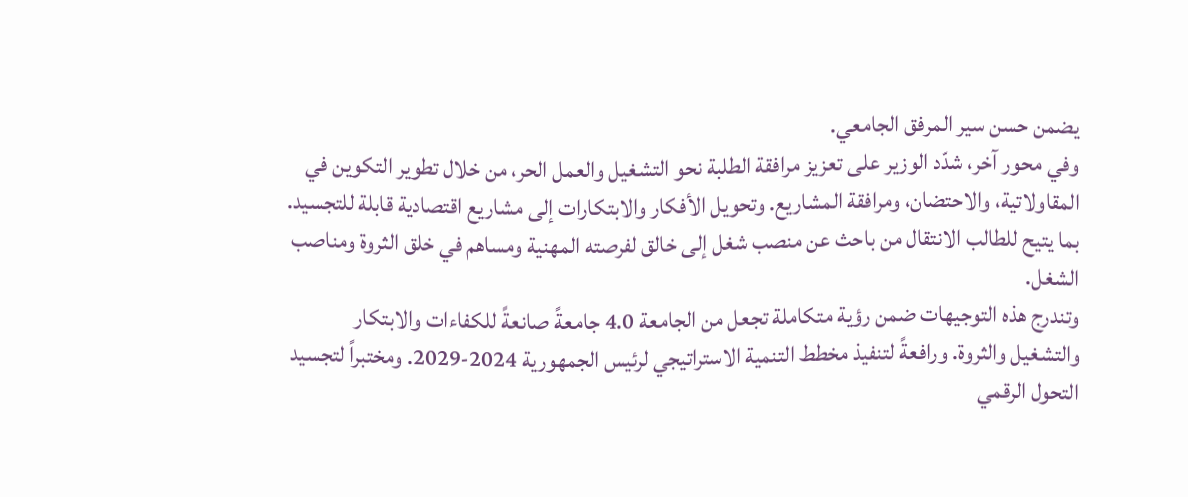يضمن حسن سير المرفق الجامعي.
وفي محور آخر، شدّد الوزير على تعزيز مرافقة الطلبة نحو التشغيل والعمل الحر، من خلال تطوير التكوين في المقاولاتية، والاحتضان، ومرافقة المشاريع. وتحويل الأفكار والابتكارات إلى مشاريع اقتصادية قابلة للتجسيد. بما يتيح للطالب الانتقال من باحث عن منصب شغل إلى خالق لفرصته المهنية ومساهم في خلق الثروة ومناصب الشغل.
وتندرج هذه التوجيهات ضمن رؤية متكاملة تجعل من الجامعة 4.0 جامعةً صانعةً للكفاءات والابتكار والتشغيل والثروة. ورافعةً لتنفيذ مخطط التنمية الاستراتيجي لرئيس الجمهورية 2024-2029. ومختبراً لتجسيد التحول الرقمي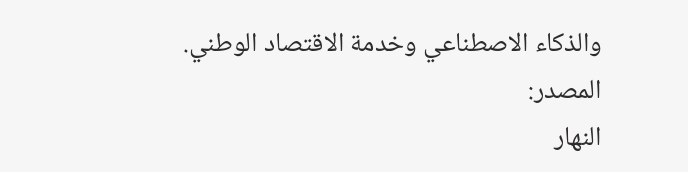والذكاء الاصطناعي وخدمة الاقتصاد الوطني.
المصدر:
النهار